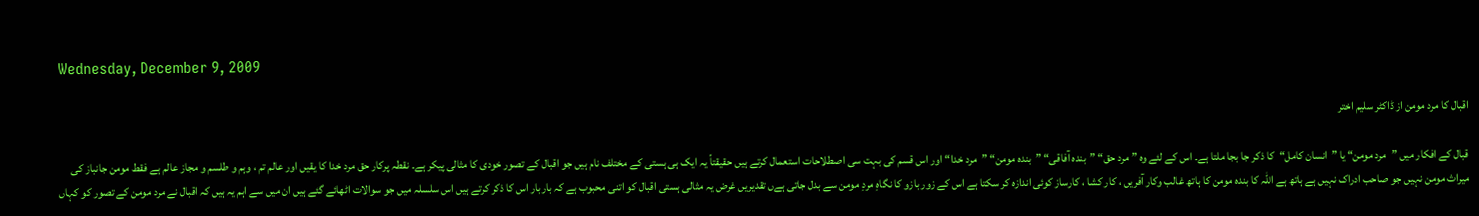Wednesday, December 9, 2009

اقبال کا مرد مومن از ڈاکٹر سلیم اختر

قبال کے افکار میں ”مرد مومن“ یا ”انسان کامل“کا ذکر جا بجا ملتا ہے۔ اس کے لئے وہ ” مرد حق“ ”بندہ آفاقی“ ”بندہ مومن“ ”مرد خدا“ اور اس قسم کی بہت سی اصطلاحات استعمال کرتے ہیں حقیقتاً یہ ایک ہی ہستی کے مختلف نام ہیں جو اقبال کے تصور خودی کا مثالی پیکر ہے۔ نقطہ پرکار حق مرد خدا کا یقیں اور عالم تم ، وہم و طلسم و مجاز عالم ہے فقط مومن جانباز کی میراث مومن نہیں جو صاحب ادراک نہیں ہے ہاتھ ہے اللہ کا بندہ مومن کا ہاتھ غالب وکار آفریں ، کار کشا ، کارساز کوئی اندازہ کر سکتا ہے اس کے زور بازو کا نگاہِ مردِ مومن سے بدل جاتی ہےں تقدیریں غرض یہ مثالی ہستی اقبال کو اتنی محبوب ہے کہ باربار اس کا ذکر کرتے ہیں اس سلسلہ میں جو سوالات اٹھائے گئے ہیں ان میں سے اہم یہ ہیں کہ اقبال نے مرد مومن کے تصور کو کہاں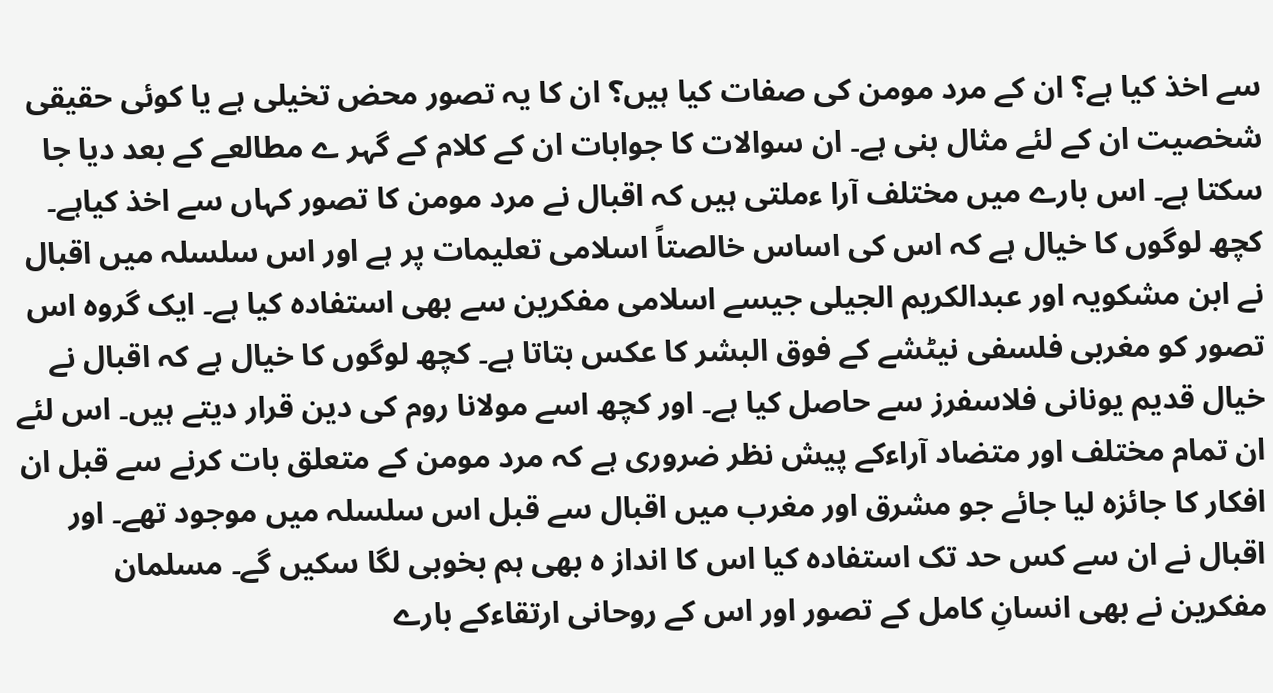سے اخذ کیا ہے؟ ان کے مرد مومن کی صفات کیا ہیں؟ ان کا یہ تصور محض تخیلی ہے یا کوئی حقیقی شخصیت ان کے لئے مثال بنی ہے۔ ان سوالات کا جوابات ان کے کلام کے گہر ے مطالعے کے بعد دیا جا سکتا ہے۔ اس بارے میں مختلف آرا ءملتی ہیں کہ اقبال نے مرد مومن کا تصور کہاں سے اخذ کیاہے۔ کچھ لوگوں کا خیال ہے کہ اس کی اساس خالصتاً اسلامی تعلیمات پر ہے اور اس سلسلہ میں اقبال نے ابن مشکویہ اور عبدالکریم الجیلی جیسے اسلامی مفکرین سے بھی استفادہ کیا ہے۔ ایک گروہ اس تصور کو مغربی فلسفی نیٹشے کے فوق البشر کا عکس بتاتا ہے۔ کچھ لوگوں کا خیال ہے کہ اقبال نے خیال قدیم یونانی فلاسفرز سے حاصل کیا ہے۔ اور کچھ اسے مولانا روم کی دین قرار دیتے ہیں۔ اس لئے ان تمام مختلف اور متضاد آراءکے پیش نظر ضروری ہے کہ مرد مومن کے متعلق بات کرنے سے قبل ان افکار کا جائزہ لیا جائے جو مشرق اور مغرب میں اقبال سے قبل اس سلسلہ میں موجود تھے۔ اور اقبال نے ان سے کس حد تک استفادہ کیا اس کا انداز ہ بھی ہم بخوبی لگا سکیں گے۔ مسلمان مفکرین نے بھی انسانِ کامل کے تصور اور اس کے روحانی ارتقاءکے بارے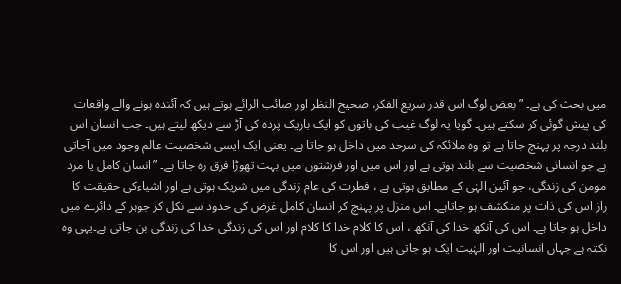میں بحث کی ہے۔ ”بعض لوگ اس قدر سریع الفکر، صحیح النظر اور صائب الرائے ہوتے ہیں کہ آئندہ ہونے والے واقعات کی پیش گوئی کر سکتے ہیں۔ گویا یہ لوگ غیب کی باتوں کو ایک باریک پردہ کی آڑ سے دیکھ لیتے ہیں۔ جب انسان اس بلند درجہ پر پہنچ جاتا ہے تو وہ ملائکہ کی سرحد میں داخل ہو جاتا ہے۔ یعنی ایک ایسی شخصیت عالم وجود میں آجاتی ہے جو انسانی شخصیت سے بلند ہوتی ہے اور اس میں اور فرشتوں میں بہت تھوڑا فرق رہ جاتا ہے۔ ”انسان کامل یا مرد مومن کی زندگی، جو آئین الہٰی کے مطابق ہوتی ہے ، فطرت کی عام زندگی میں شریک ہوتی ہے اور اشیاءکی حقیقت کا راز اس کی ذات پر منکشف ہو جاتاہے۔ اس منزل پر پہنچ کر انسان کامل غرض کی حدود سے نکل کر جوہر کے دائرے میں داخل ہو جاتا ہے۔ اس کی آنکھ خدا کی آنکھ ، اس کا کلام خدا کا کلام اور اس کی زندگی خدا کی زندگی بن جاتی ہے۔یہی وہ نکتہ ہے جہاں انسانیت اور الہٰیت ایک ہو جاتی ہیں اور اس کا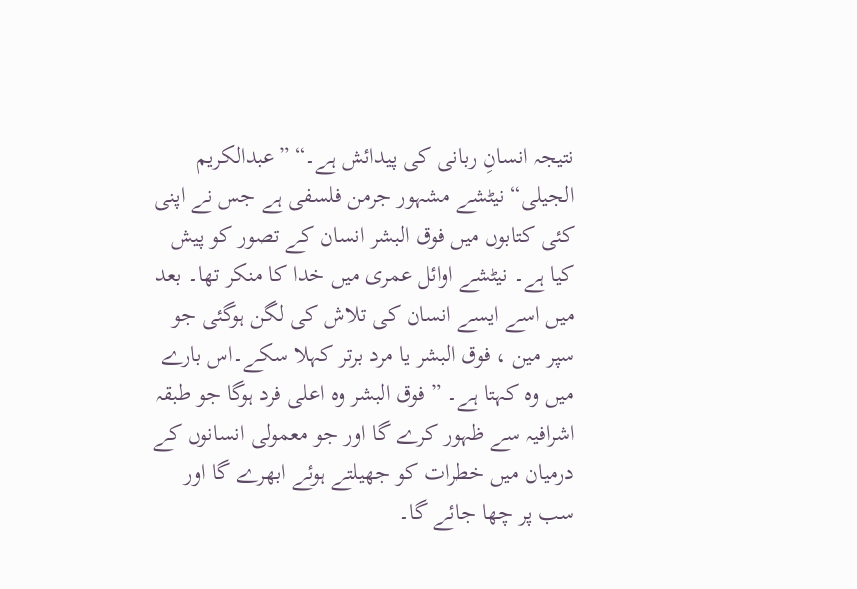نتیجہ انسانِ ربانی کی پیدائش ہے۔“ ”عبدالکریم الجیلی“ نیٹشے مشہور جرمن فلسفی ہے جس نے اپنی کئی کتابوں میں فوق البشر انسان کے تصور کو پیش کیا ہے۔ نیٹشے اوائل عمری میں خدا کا منکر تھا۔ بعد میں اسے ایسے انسان کی تلاش کی لگن ہوگئی جو سپر مین ، فوق البشر یا مرد برتر کہلا سکے۔اس بارے میں وہ کہتا ہے۔ ” فوق البشر وہ اعلی فرد ہوگا جو طبقہ اشرافیہ سے ظہور کرے گا اور جو معمولی انسانوں کے درمیان میں خطرات کو جھیلتے ہوئے ابھرے گا اور سب پر چھا جائے گا۔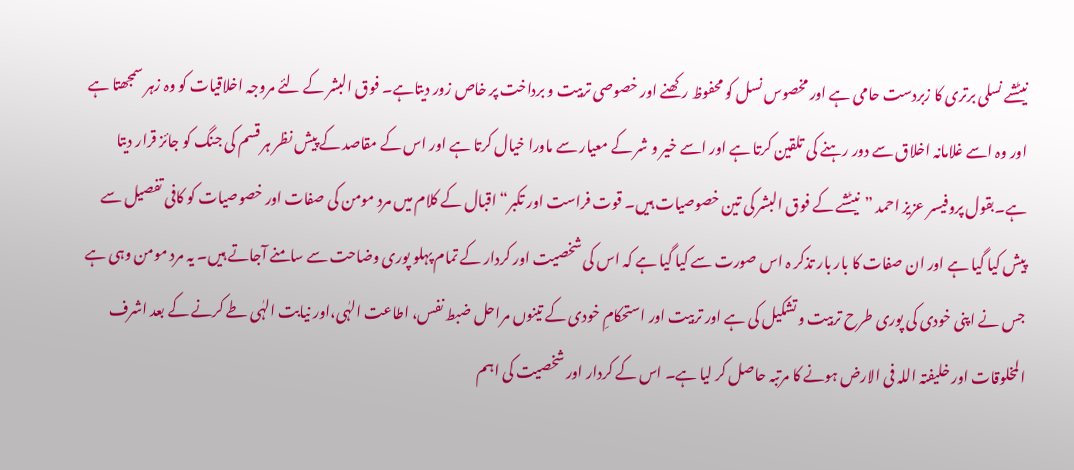نیٹشے نسلی برتری کا زبردست حامی ہے اور مخصوس نسل کو محفوظ رکھنے اور خصوصی تربیت و برداخت پر خاص زور دیتاہے۔ فوق البشر کے لئے مروجہ اخلاقیات کو وہ زہر سمجھتا ہے اور وہ اسے غلامانہ اخلاق سے دور رہنے کی تلقین کرتا ہے اور اسے خیر و شر کے معیار سے ماورا خیال کرتا ہے اور اس کے مقاصد کے پیش نظر ہر قسم کی جنگ کو جائز قرار دیتا ہے۔بقول پروفیسر عزیز احمد ”نیٹشے کے فوق البشر کی تین خصوصیات ہیں۔ قوت فراست اور تکبر“ اقبال کے کلام میں مرد مومن کی صفات اور خصوصیات کو کافی تفصیل سے پیش کیا گیا ہے اور ان صفات کا بار بار تذکر ہ اس صورت سے کیا گیا ہے کہ اس کی شخصیت اور کردار کے تمام پہلو پوری وضاحت سے سامنے آجاتے ہیں۔ یہ مرد مومن وہی ہے جس نے اپنی خودی کی پوری طرح تربیت و تشکیل کی ہے اور تربیت اور استحکامِ خودی کے تینوں مراحل ضبط نفس، اطاعت الہٰی،اور نیابت الہٰی طے کرنے کے بعد اشرف المخلوقات اور خلیفتہ اللہ فی الارض ہونے کا مرتبہ حاصل کر لیا ہے۔ اس کے کردار اور شخصیت کی اہم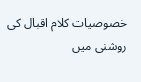خصوصیات کلام اقبال کی روشنی میں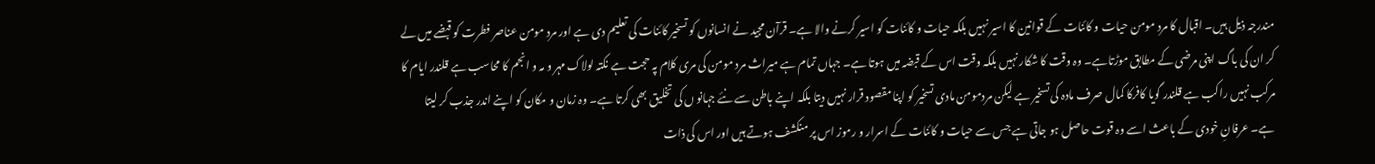مندرجہ ذیل ہیں۔ اقبال کا مرد مومن حیات و کائنات کے قوانین کا اسیر نہیں بلکہ حیات و کائنات کو اسیر کرنے والا ہے۔ قرآن مجید نے انسانوں کو تسخیر کائنات کی تعلیم دی ہے اور مرد مومن عناصر فطرت کو قبضے میں لے کر ان کی باگ اپنی مرضی کے مطابق موڑتاہے۔ وہ وقت کا شکار نہیں بلکہ وقت اس کے قبضہ میں ہوتا ہے۔ جہاں تمام ہے میراث مرد مومن کی مری کلام پہ حجت ہے نکتہ لولاک مہر و مہ و انجم کا محاسب ہے قلندر ایام کا مرکب نہیں راکب ہے قلندر گویا کافرکا کمال صرف مادہ کی تسخیر ہے لیکن مردمومن مادی تسخیر کو اپنا مقصود قرار نہیں دیتا بلکہ اپنے باطن سے نئے جہانو ں کی تخلیق بھی کرتا ہے۔ وہ زمان و مکان کو اپنے اندر جذب کر لیتا ہے۔ عرفانِ خودی کے باعث اسے وہ قوت حاصل ہو جاتی ہے جس سے حیات و کائنات کے اسرار و رموز اس پر منکشف ہوتے ہیں اور اس کی ذات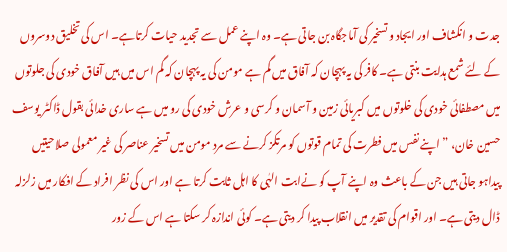جدت و انکشاف اور ایجاد و تسخیر کی آماجگاہ بن جاتی ہے۔ وہ اپنے عمل سے تجدید حیات کرتاہے۔ اس کی تخلیق دوسروں کے لئے شمع ہدایت بنتی ہے۔ کافر کی یہ پہچان کہ آفاق میں گم ہے مومن کی یہ پہچان کہ گم اس میں ہیں آفاق خودی کی جلوتوں میں مصطفائی خودی کی خلوتوں میں کبریائی زمین و آسمان و کرسی و عرش خودی کی رو میں ہے ساری خدائی بقول ڈاکٹر یوسف حسین خان، ” اپنے نفس میں فطرت کی تمام قوتوں کو مرتکز کرنے سے مرد مومن میں تسخیر عناصر کی غیر معمولی صلاحیتیں پیداہو جاتی ہیں جن کے باعث وہ اپنے آپ کو نےابت الہٰی کا اہل ثابت کرتا ہے اور اس کی نظر افراد کے افکار میں زلزلہ ڈال دیتی ہے۔ اور اقوام کی تقدیر میں انقلاب پیدا کر دیتی ہے۔ کوئی اندازہ کر سکتا ہے اس کے زور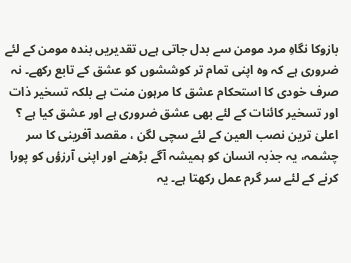بازوکا نگاہِ مرد مومن سے بدل جاتی ہےں تقدیریں بندہ مومن کے لئے ضروری ہے کہ وہ اپنی تمام تر کوششوں کو عشق کے تابع رکھے۔ نہ صرف خودی کا استحکام عشق کا مرہون منت ہے بلکہ تسخیر ذات اور تسخیر کائنات کے لئے بھی عشق ضروری ہے اور عشق کیا ہے ؟ اعلیٰ ترین نصب العین کے لئے سچی لگن ، مقصد آفرینی کا سر چشمہ، یہ جذبہ انسان کو ہمیشہ آگے بڑھنے اور اپنی آرزؤں کو پورا کرنے کے لئے سر گرم عمل رکھتا ہے۔ یہ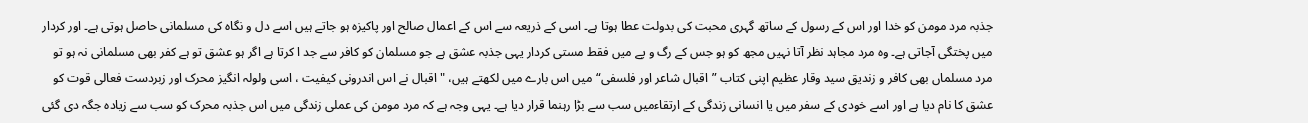جذبہ مرد مومن کو خدا اور اس کے رسول کے ساتھ گہری محبت کی بدولت عطا ہوتا ہے۔ اسی کے ذریعہ سے اس کے اعمال صالح اور پاکیزہ ہو جاتے ہیں اسے دل و نگاہ کی مسلمانی حاصل ہوتی ہے۔ اور کردار میں پختگی آجاتی ہے۔ وہ مرد مجاہد نظر آتا نہیں مجھ کو ہو جس کے رگ و پے میں فقط مستی کردار یہی جذبہ عشق ہے جو مسلمان کو کافر سے جد ا کرتا ہے اگر ہو عشق تو ہے کفر بھی مسلمانی نہ ہو تو مرد مسلماں بھی کافر و زندیق سید وقار عظیم اپنی کتاب ”اقبال شاعر اور فلسفی“ میں اس بارے میں لکھتے ہیں، " اقبال نے اس اندرونی کیفیت ، اسی ولولہ انگیز محرک اور زبردست فعالی قوت کو عشق کا نام دیا ہے اور اسے خودی کے سفر میں یا انسانی زندگی کے ارتقاءمیں سب سے بڑا رہنما قرار دیا ہے۔ یہی وجہ ہے کہ مرد مومن کی عملی زندگی میں اس جذبہ محرک کو سب سے زیادہ جگہ دی گئی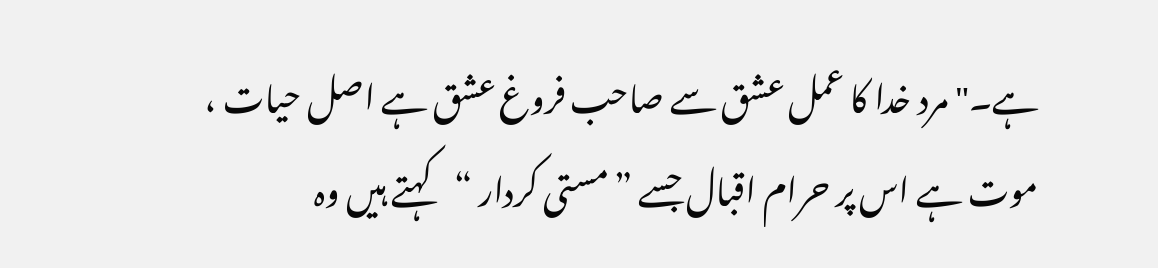ہے۔" مرد خدا کا عمل عشق سے صاحب فروغ عشق ہے اصل حیات ، موت ہے اس پر حرام اقبال جسے ”مستی کردار “کہتے ہیں وہ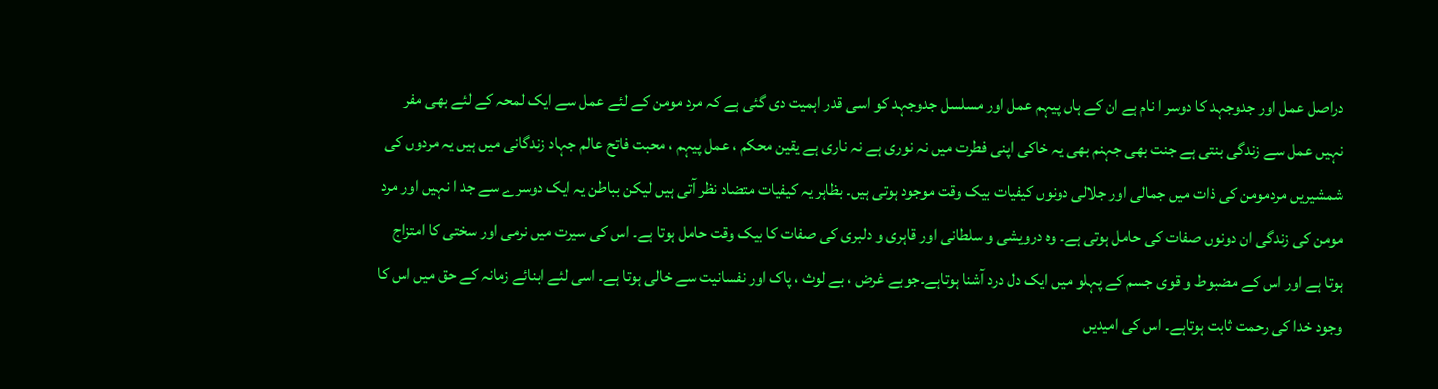دراصل عمل اور جدوجہد کا دوسر ا نام ہے ان کے ہاں پیہم عمل اور مسلسل جدوجہد کو اسی قدر اہمیت دی گئی ہے کہ مرد مومن کے لئے عمل سے ایک لمحہ کے لئے بھی مفر نہیں عمل سے زندگی بنتی ہے جنت بھی جہنم بھی یہ خاکی اپنی فطرت میں نہ نوری ہے نہ ناری ہے یقین محکم ، عمل پیہم ، محبت فاتح عالم جہاد زندگانی میں ہیں یہ مردوں کی شمشیریں مردمومن کی ذات میں جمالی اور جلالی دونوں کیفیات بیک وقت موجود ہوتی ہیں۔ بظاہر یہ کیفیات متضاد نظر آتی ہیں لیکن بباطن یہ ایک دوسرے سے جد ا نہیں اور مرد مومن کی زندگی ان دونوں صفات کی حامل ہوتی ہے۔ وہ درویشی و سلطانی اور قاہری و دلبری کی صفات کا بیک وقت حامل ہوتا ہے۔ اس کی سیرت میں نرمی اور سختی کا امتزاج ہوتا ہے اور اس کے مضبوط و قوی جسم کے پہلو میں ایک دل درد آشنا ہوتاہے۔جوبے غرض ، بے لوث ، پاک اور نفسانیت سے خالی ہوتا ہے۔ اسی لئے ابنائے زمانہ کے حق میں اس کا وجود خدا کی رحمت ثابت ہوتاہے۔ اس کی امیدیں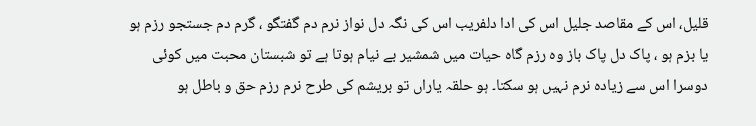قلیل، اس کے مقاصد جلیل اس کی ادا دلفریب اس کی نگہ دل نواز نرم دم گفتگو ، گرم دم جستجو رزم ہو یا بزم ہو ، پاک دل پاک باز وہ رزم گاہ حیات میں شمشیر بے نیام ہوتا ہے تو شبستان محبت میں کوئی دوسرا اس سے زیادہ نرم نہیں ہو سکتا۔ ہو حلقہ یاراں تو بریشم کی طرح نرم رزم حق و باطل ہو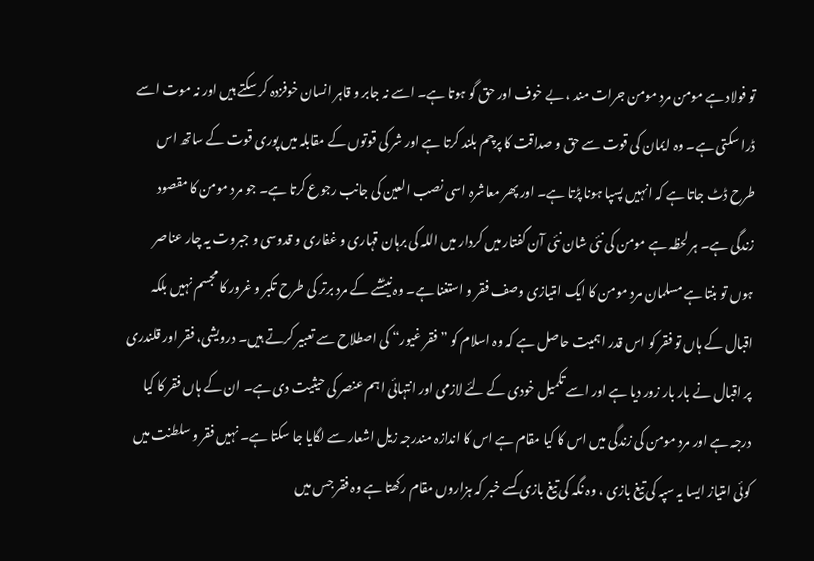تو فولاد ہے مومن مرد مومن جرات مند ، بے خوف اور حق گو ہوتا ہے۔ اسے نہ جابر و قاہر انسان خوفزدہ کر سکتے ہیں اور نہ موت اسے ڈرا سکتی ہے۔ وہ ایمان کی قوت سے حق و صداقت کا پرچم بلند کرتا ہے اور شر کی قوتوں کے مقابلہ میں پوری قوت کے ساتھ اس طرح ڈٹ جاتا ہے کہ انہیں پسپا ہونا پڑتا ہے۔ اور پھر معاشرہ اسی نصب العین کی جانب رجوع کرتا ہے۔ جو مرد مومن کا مقصود زندگی ہے۔ ہر لحظہ ہے مومن کی نئی شان نئی آن گفتار میں کردار میں اللہ کی برہان قہاری و غفاری و قدوسی و جبروت یہ چار عناصر ہوں تو بنتا ہے مسلمان مردِ مومن کا ایک امتیازی وصف فقر و استغنا ہے۔ وہ نیٹشے کے مرد برتر کی طرح تکبر و غرور کا مجسم نہیں بلکہ اقبال کے ہاں تو فقر کو اس قدر اہمیت حاصل ہے کہ وہ اسلام کو ”فقر غیور“ کی اصطلاح سے تعبیر کرتے ہیں۔ درویشی، فقر اور قلندری پر اقبال نے بار بار زور دیا ہے اور اسے تکمیل خودی کے لئے لازمی اور انتہائی اہم عنصر کی حیثیت دی ہے۔ ان کے ہاں فقر کا کیا درجہ ہے اور مرد مومن کی زندگی میں اس کا کیا مقام ہے اس کا اندازہ مندرجہ زیل اشعار سے لگایا جا سکتا ہے۔ نہیں فقر و سلطنت میں کوئی امتیاز ایسا یہ سپہ کی تیغ بازی ، وہ نگہ کی تیغ بازی کسے خبر کہ ہزاروں مقام رکھتا ہے وہ فقر جس میں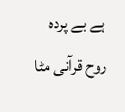ہے بے پردہ روح قرآنی مٹا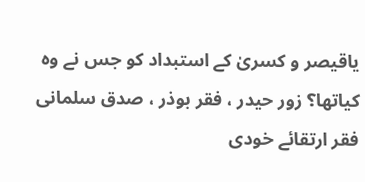یاقیصر و کسریٰ کے استبداد کو جس نے وہ کیاتھا؟ زور حیدر ، فقر بوذر ، صدق سلمانی فقر ارتقائے خودی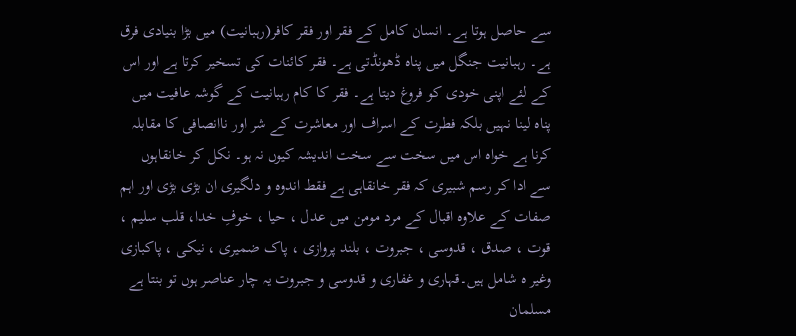سے حاصل ہوتا ہے۔ انسان کامل کے فقر اور فقر کافر(رہبانیت) میں بڑا بنیادی فرق ہے۔ رہبانیت جنگل میں پناہ ڈھونڈتی ہے۔ فقر کائنات کی تسخیر کرتا ہے اور اس کے لئے اپنی خودی کو فروغ دیتا ہے۔ فقر کا کام رہبانیت کے گوشہ عافیت میں پناہ لینا نہیں بلکہ فطرت کے اسراف اور معاشرت کے شر اور ناانصافی کا مقابلہ کرنا ہے خواہ اس میں سخت سے سخت اندیشہ کیوں نہ ہو۔ نکل کر خانقاہوں سے ادا کر رسم شبیری کہ فقر خانقاہی ہے فقط اندوہ و دلگیری ان بڑی بڑی اور اہم صفات کے علاوہ اقبال کے مرد مومن میں عدل ، حیا ، خوفِ خدا، قلب سلیم ، قوت ، صدق ، قدوسی ، جبروت ، بلند پروازی ، پاک ضمیری ، نیکی ، پاکبازی وغیر ہ شامل ہیں۔قہاری و غفاری و قدوسی و جبروت یہ چار عناصر ہوں تو بنتا ہے مسلمان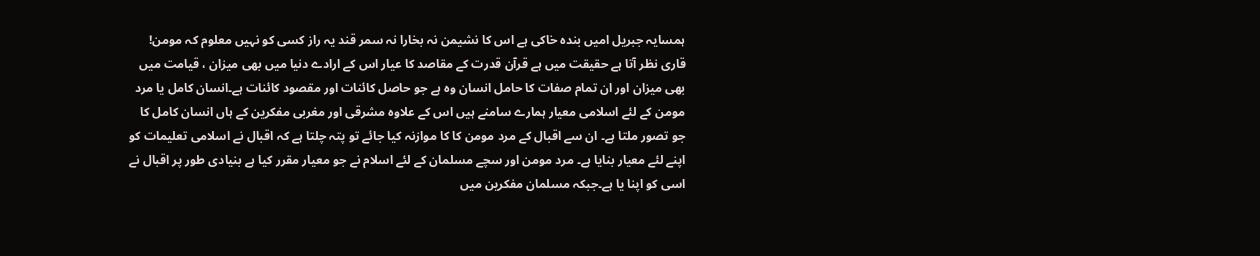ہمسایہ جبریل امیں بندہ خاکی ہے اس کا نشیمن نہ بخارا نہ سمر قند یہ راز کسی کو نہیں معلوم کہ مومن! قاری نظر آتا ہے حقیقت میں ہے قرآن قدرت کے مقاصد کا عیار اس کے ارادے دنیا میں بھی میزان ، قیامت میں بھی میزان اور ان تمام صفات کا حامل انسان وہ ہے جو حاصل کائنات اور مقصود کائنات ہے۔انسان کامل یا مرد مومن کے لئے اسلامی معیار ہمارے سامنے ہیں اس کے علاوہ مشرقی اور مغربی مفکرین کے ہاں انسان کامل کا جو تصور ملتا ہے۔ ان سے اقبال کے مرد مومن کا کا موازنہ کیا جائے تو پتہ چلتا ہے کہ اقبال نے اسلامی تعلیمات کو اپنے لئے معیار بنایا ہے۔ مرد مومن اور سچے مسلمان کے لئے اسلام نے جو معیار مقرر کیا ہے بنیادی طور پر اقبال نے اسی کو اپنا یا ہے۔جبکہ مسلمان مفکرین میں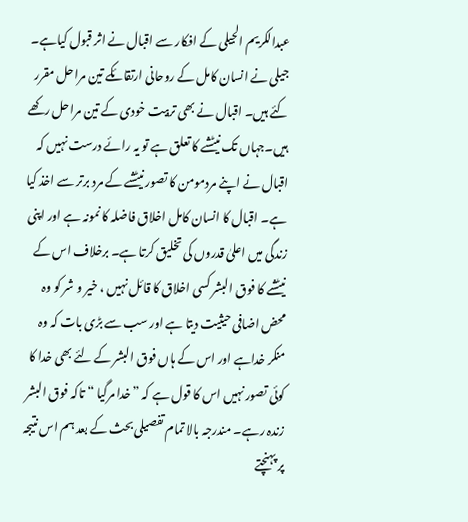عبدالکریم الجیلی کے افکار سے اقبال نے اثر قبول کیاہے۔ جیلی نے انسان کامل کے روحانی ارتقائکے تین مراحل مقرر کئے ہیں۔ اقبال نے بھی تربیت خودی کے تین مراحل رکھے ہیں۔جہاں تک نیٹشے کا تعلق ہے تو یہ رائے درست نہیں کہ اقبال نے اپنے مردمومن کا تصور نیٹشے کے مرد برتر سے اخذ کیا ہے۔ اقبال کا انسان کامل اخلاق فاضلہ کا نمونہ ہے اور اپنی زندگی میں اعلیٰ قدروں کی تخلیق کرتا ہے۔ برخلاف اس کے نیٹشے کا فوق البشر کسی اخلاق کا قائل نہیں ، خیر و شر کو وہ محض اضافی حیثیت دیتا ہے اور سب سے بڑی بات کہ وہ منکر خداہے اور اس کے ہاں فوق البشر کے لئے بھی خدا کا کوئی تصور نہیں اس کا قول ہے کہ ”خدا مرگیا “ تاکہ فوق البشر زندہ رہے۔ مندرجہ بالا تمام تفصیلی بحث کے بعد ہم اس نتیجہ پر پہنچتے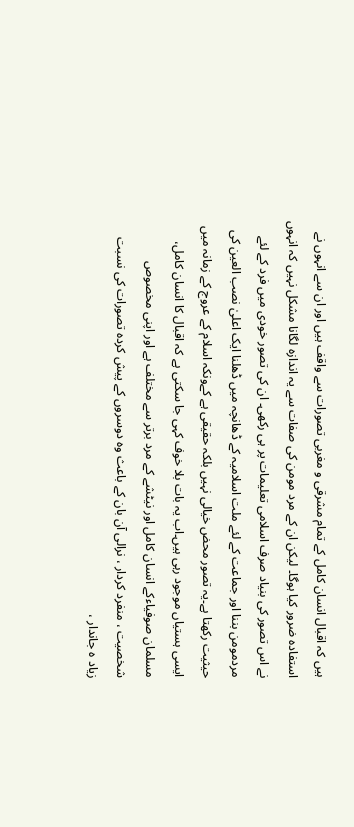ہیں کہ اقبال انسان کامل کے تمام مشرقی و مغربی تصورات سے واقف ہیں اور ان سے انہوں نے استفادہ ضرور کیا ہوگا۔ لیکن ان کے مرد مومن کی صفات سے یہ اندازہ لگانا مشکل نہیں کہ انہوں نے اس تصور کی بنیاد صرف اسلامی تعلیمات پر ہی رکھی۔ ان کی تصور خودی میں فرد کے لئے مردمومن بننا اور جماعت کے لئے ملت اسلامیہ کے ڈھانچہ میں ڈھلنا ایک اعلیٰ نصب العین کی حیثیت رکھتا ہے۔یہ تصور محض خیالی نہیں بلکہ حقیقی ہے کےونکہ اسلام کے عروج کے زمانہ میں ایسی ہستیاں موجود رہی ہیں۔اب یہ بات بلا خوف کہی جا سکتی ہے کہ اقبال کا انسان کامل، مسلمان صوفیاءکے انسان کامل اور نیٹشے کے مرد برتر سے مختلف ہے اور اپنی مخصوص شخصیت ، منفرد کردار ، نرالی آن بان کے باعث وہ دوسروں کے پیش کردہ تصورات کی نسبت زیاد ہ جاندار ،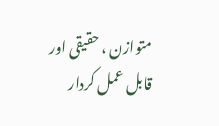متوازن ، حقیقی اور قابل عمل کردار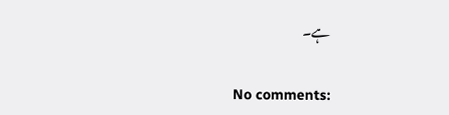ہے۔

No comments: